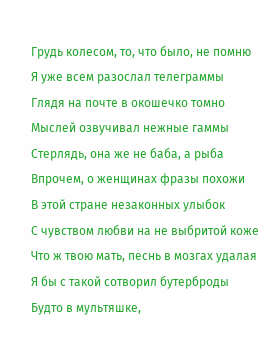Грудь колесом, то, что было, не помню
Я уже всем разослал телеграммы
Глядя на почте в окошечко томно
Мыслей озвучивал нежные гаммы
Стерлядь, она же не баба, а рыба
Впрочем, о женщинах фразы похожи
В этой стране незаконных улыбок
С чувством любви на не выбритой коже
Что ж твою мать, песнь в мозгах удалая
Я бы с такой сотворил бутерброды
Будто в мультяшке,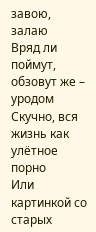завою, залаю
Вряд ли поймут, обзовут же – уродом
Скучно, вся жизнь как улётное порно
Или картинкой со старых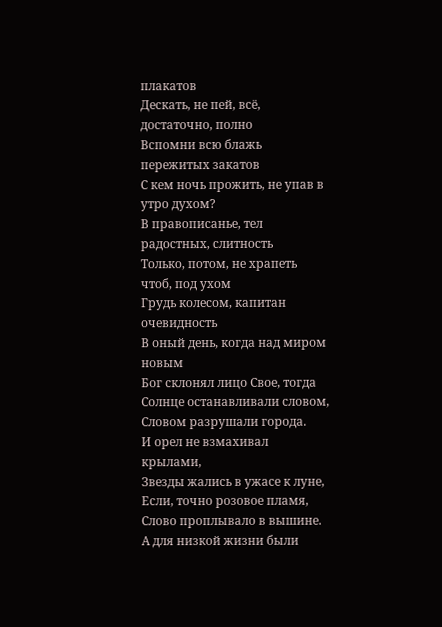плакатов
Дескать, не пей, всё, достаточно, полно
Вспомни всю блажь пережитых закатов
С кем ночь прожить, не упав в утро духом?
В правописанье, тел радостных, слитность
Только, потом, не храпеть чтоб, под ухом
Грудь колесом, капитан очевидность
В оный день, когда над миром новым
Бог склонял лицо Свое, тогда
Солнце останавливали словом,
Словом разрушали города.
И орел не взмахивал крылами,
Звезды жались в ужасе к луне,
Если, точно розовое пламя,
Слово проплывало в вышине.
А для низкой жизни были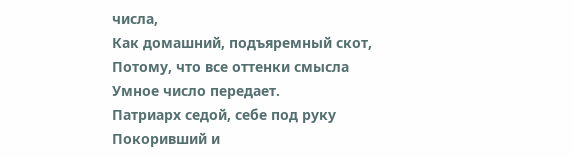числа,
Как домашний, подъяремный скот,
Потому, что все оттенки смысла
Умное число передает.
Патриарх седой, себе под руку
Покоривший и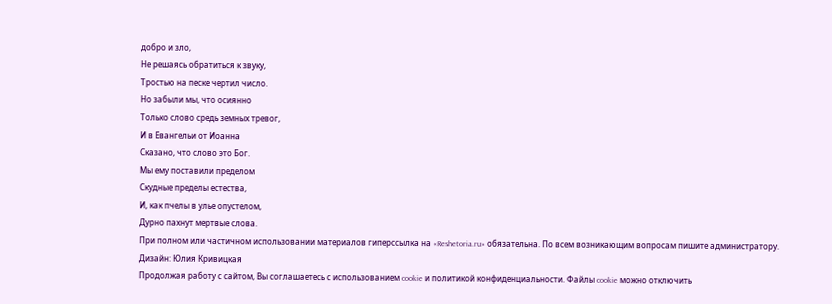добро и зло,
Не решаясь обратиться к звуку,
Тростью на песке чертил число.
Но забыли мы, что осиянно
Только слово средь земных тревог,
И в Евангельи от Иоанна
Сказано, что слово это Бог.
Мы ему поставили пределом
Скудные пределы естества,
И, как пчелы в улье опустелом,
Дурно пахнут мертвые слова.
При полном или частичном использовании материалов гиперссылка на «Reshetoria.ru» обязательна. По всем возникающим вопросам пишите администратору.
Дизайн: Юлия Кривицкая
Продолжая работу с сайтом, Вы соглашаетесь с использованием cookie и политикой конфиденциальности. Файлы cookie можно отключить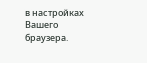в настройках Вашего браузера.